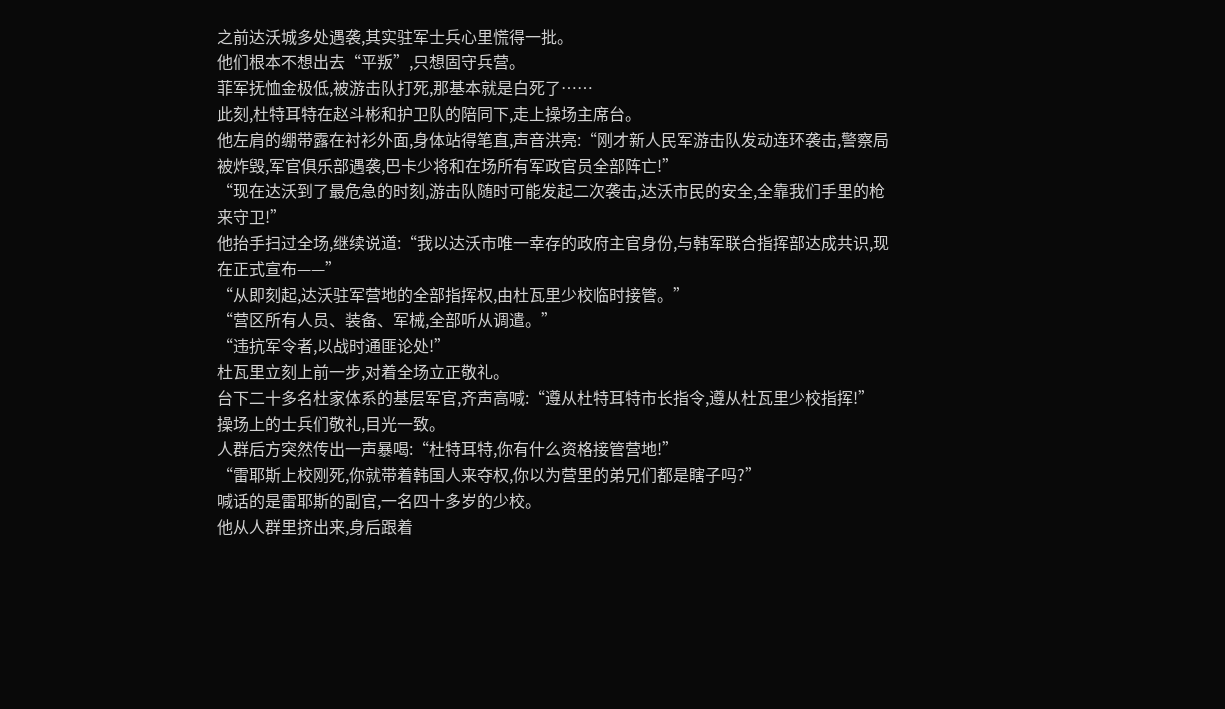之前达沃城多处遇袭,其实驻军士兵心里慌得一批。
他们根本不想出去“平叛”,只想固守兵营。
菲军抚恤金极低,被游击队打死,那基本就是白死了……
此刻,杜特耳特在赵斗彬和护卫队的陪同下,走上操场主席台。
他左肩的绷带露在衬衫外面,身体站得笔直,声音洪亮:“刚才新人民军游击队发动连环袭击,警察局被炸毁,军官俱乐部遇袭,巴卡少将和在场所有军政官员全部阵亡!”
“现在达沃到了最危急的时刻,游击队随时可能发起二次袭击,达沃市民的安全,全靠我们手里的枪来守卫!”
他抬手扫过全场,继续说道:“我以达沃市唯一幸存的政府主官身份,与韩军联合指挥部达成共识,现在正式宣布——”
“从即刻起,达沃驻军营地的全部指挥权,由杜瓦里少校临时接管。”
“营区所有人员、装备、军械,全部听从调遣。”
“违抗军令者,以战时通匪论处!”
杜瓦里立刻上前一步,对着全场立正敬礼。
台下二十多名杜家体系的基层军官,齐声高喊:“遵从杜特耳特市长指令,遵从杜瓦里少校指挥!”
操场上的士兵们敬礼,目光一致。
人群后方突然传出一声暴喝:“杜特耳特,你有什么资格接管营地!”
“雷耶斯上校刚死,你就带着韩国人来夺权,你以为营里的弟兄们都是瞎子吗?”
喊话的是雷耶斯的副官,一名四十多岁的少校。
他从人群里挤出来,身后跟着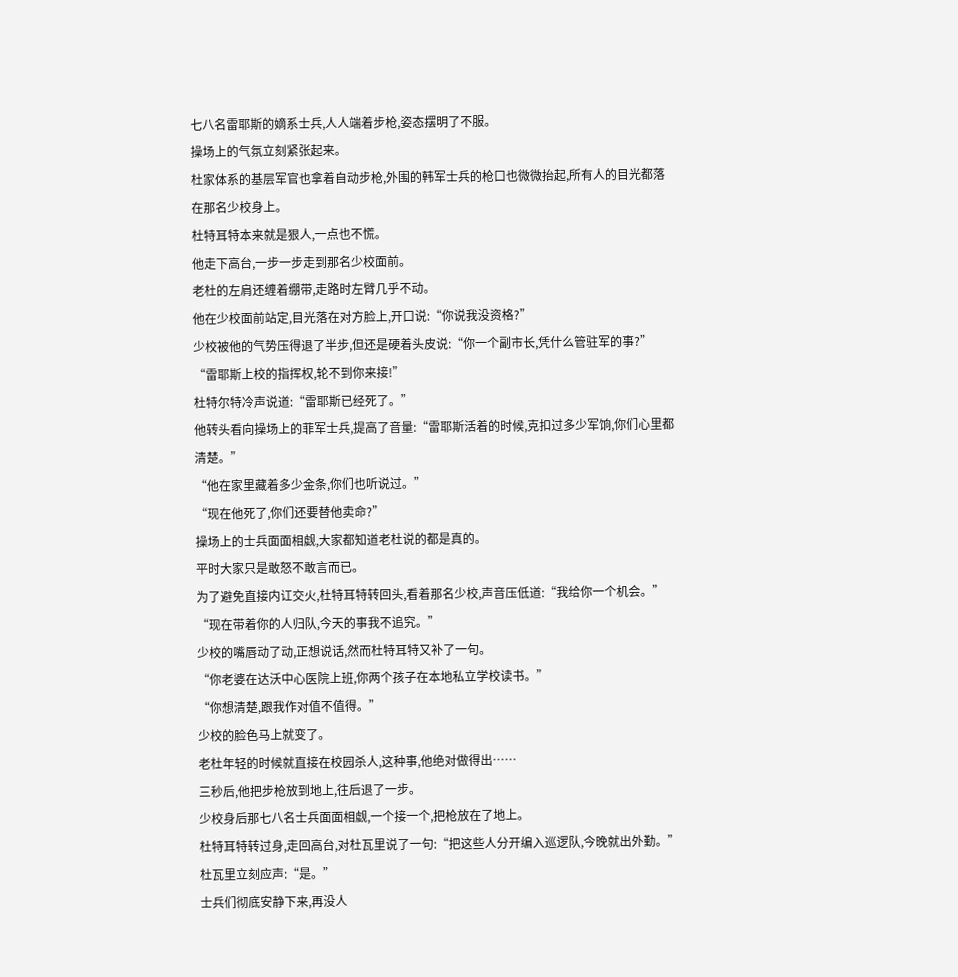七八名雷耶斯的嫡系士兵,人人端着步枪,姿态摆明了不服。
操场上的气氛立刻紧张起来。
杜家体系的基层军官也拿着自动步枪,外围的韩军士兵的枪口也微微抬起,所有人的目光都落在那名少校身上。
杜特耳特本来就是狠人,一点也不慌。
他走下高台,一步一步走到那名少校面前。
老杜的左肩还缠着绷带,走路时左臂几乎不动。
他在少校面前站定,目光落在对方脸上,开口说:“你说我没资格?”
少校被他的气势压得退了半步,但还是硬着头皮说:“你一个副市长,凭什么管驻军的事?”
“雷耶斯上校的指挥权,轮不到你来接!”
杜特尔特冷声说道:“雷耶斯已经死了。”
他转头看向操场上的菲军士兵,提高了音量:“雷耶斯活着的时候,克扣过多少军饷,你们心里都清楚。”
“他在家里藏着多少金条,你们也听说过。”
“现在他死了,你们还要替他卖命?”
操场上的士兵面面相觑,大家都知道老杜说的都是真的。
平时大家只是敢怒不敢言而已。
为了避免直接内讧交火,杜特耳特转回头,看着那名少校,声音压低道:“我给你一个机会。”
“现在带着你的人归队,今天的事我不追究。”
少校的嘴唇动了动,正想说话,然而杜特耳特又补了一句。
“你老婆在达沃中心医院上班,你两个孩子在本地私立学校读书。”
“你想清楚,跟我作对值不值得。”
少校的脸色马上就变了。
老杜年轻的时候就直接在校园杀人,这种事,他绝对做得出……
三秒后,他把步枪放到地上,往后退了一步。
少校身后那七八名士兵面面相觑,一个接一个,把枪放在了地上。
杜特耳特转过身,走回高台,对杜瓦里说了一句:“把这些人分开编入巡逻队,今晚就出外勤。”
杜瓦里立刻应声:“是。”
士兵们彻底安静下来,再没人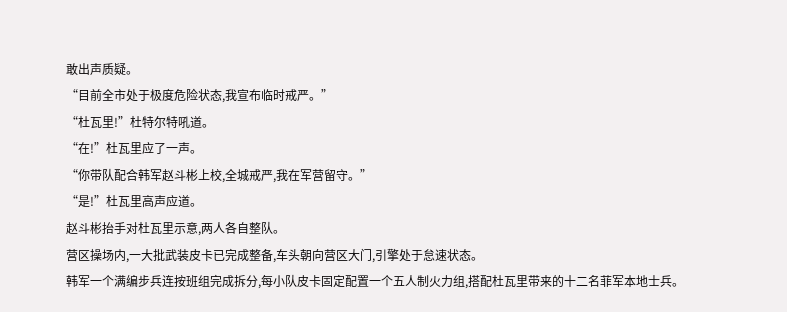敢出声质疑。
“目前全市处于极度危险状态,我宣布临时戒严。”
“杜瓦里!”杜特尔特吼道。
“在!”杜瓦里应了一声。
“你带队配合韩军赵斗彬上校,全城戒严,我在军营留守。”
“是!”杜瓦里高声应道。
赵斗彬抬手对杜瓦里示意,两人各自整队。
营区操场内,一大批武装皮卡已完成整备,车头朝向营区大门,引擎处于怠速状态。
韩军一个满编步兵连按班组完成拆分,每小队皮卡固定配置一个五人制火力组,搭配杜瓦里带来的十二名菲军本地士兵。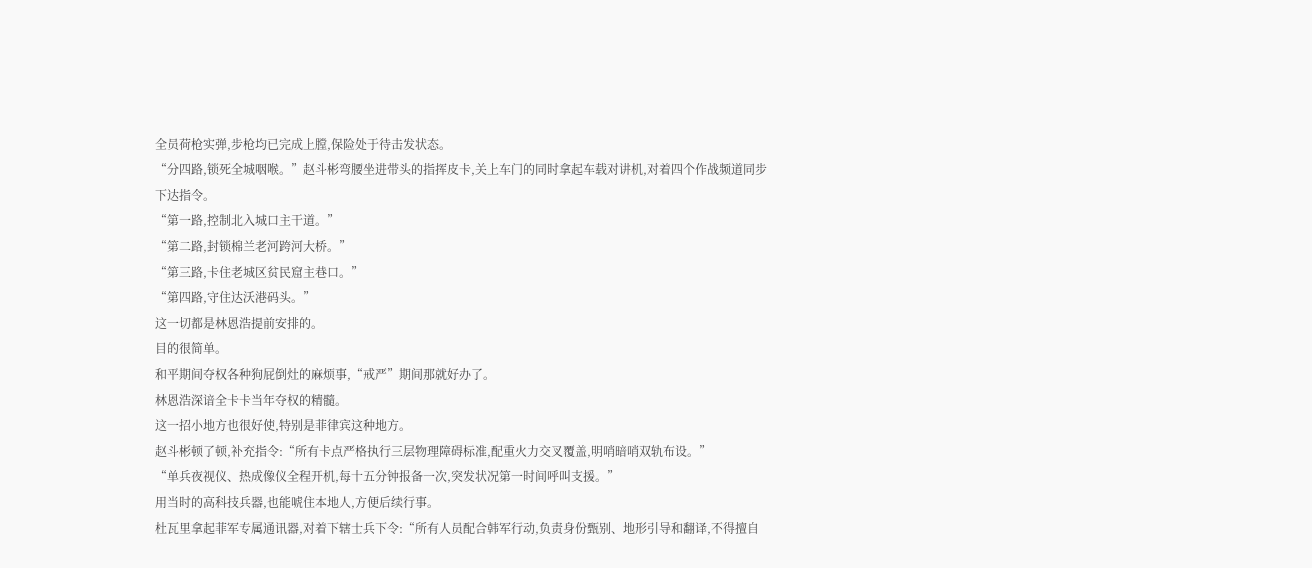全员荷枪实弹,步枪均已完成上膛,保险处于待击发状态。
“分四路,锁死全城咽喉。”赵斗彬弯腰坐进带头的指挥皮卡,关上车门的同时拿起车载对讲机,对着四个作战频道同步下达指令。
“第一路,控制北入城口主干道。”
“第二路,封锁棉兰老河跨河大桥。”
“第三路,卡住老城区贫民窟主巷口。”
“第四路,守住达沃港码头。”
这一切都是林恩浩提前安排的。
目的很简单。
和平期间夺权各种狗屁倒灶的麻烦事,“戒严”期间那就好办了。
林恩浩深谙全卡卡当年夺权的精髓。
这一招小地方也很好使,特别是菲律宾这种地方。
赵斗彬顿了顿,补充指令:“所有卡点严格执行三层物理障碍标准,配重火力交叉覆盖,明哨暗哨双轨布设。”
“单兵夜视仪、热成像仪全程开机,每十五分钟报备一次,突发状况第一时间呼叫支援。”
用当时的高科技兵器,也能唬住本地人,方便后续行事。
杜瓦里拿起菲军专属通讯器,对着下辖士兵下令:“所有人员配合韩军行动,负责身份甄别、地形引导和翻译,不得擅自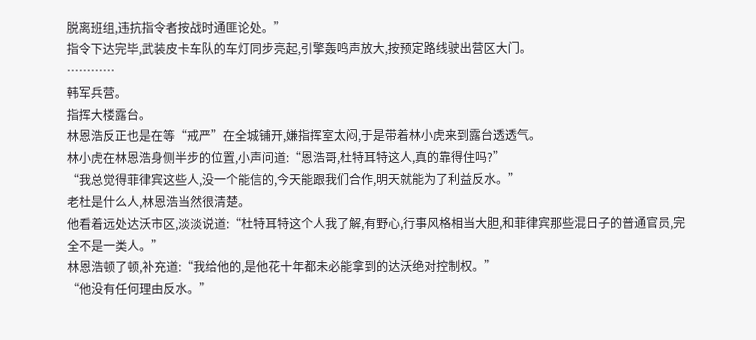脱离班组,违抗指令者按战时通匪论处。”
指令下达完毕,武装皮卡车队的车灯同步亮起,引擎轰鸣声放大,按预定路线驶出营区大门。
…………
韩军兵营。
指挥大楼露台。
林恩浩反正也是在等“戒严”在全城铺开,嫌指挥室太闷,于是带着林小虎来到露台透透气。
林小虎在林恩浩身侧半步的位置,小声问道:“恩浩哥,杜特耳特这人,真的靠得住吗?”
“我总觉得菲律宾这些人,没一个能信的,今天能跟我们合作,明天就能为了利益反水。”
老杜是什么人,林恩浩当然很清楚。
他看着远处达沃市区,淡淡说道:“杜特耳特这个人我了解,有野心,行事风格相当大胆,和菲律宾那些混日子的普通官员,完全不是一类人。”
林恩浩顿了顿,补充道:“我给他的,是他花十年都未必能拿到的达沃绝对控制权。”
“他没有任何理由反水。”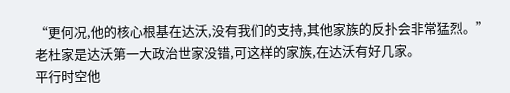“更何况,他的核心根基在达沃,没有我们的支持,其他家族的反扑会非常猛烈。”
老杜家是达沃第一大政治世家没错,可这样的家族,在达沃有好几家。
平行时空他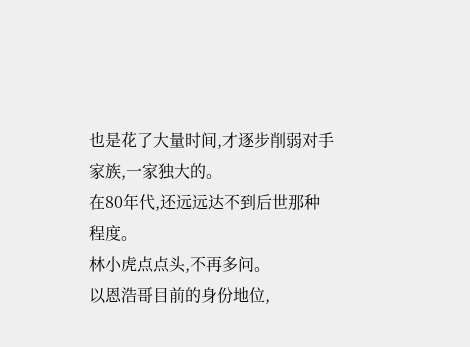也是花了大量时间,才逐步削弱对手家族,一家独大的。
在80年代,还远远达不到后世那种程度。
林小虎点点头,不再多问。
以恩浩哥目前的身份地位,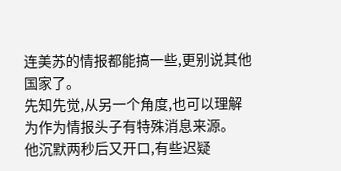连美苏的情报都能搞一些,更别说其他国家了。
先知先觉,从另一个角度,也可以理解为作为情报头子有特殊消息来源。
他沉默两秒后又开口,有些迟疑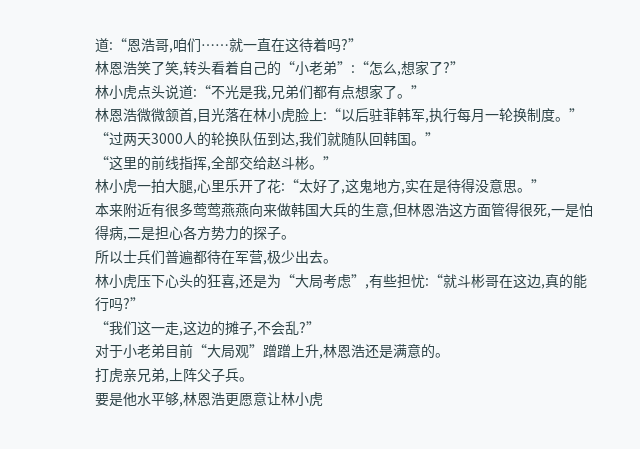道:“恩浩哥,咱们……就一直在这待着吗?”
林恩浩笑了笑,转头看着自己的“小老弟”:“怎么,想家了?”
林小虎点头说道:“不光是我,兄弟们都有点想家了。”
林恩浩微微颔首,目光落在林小虎脸上:“以后驻菲韩军,执行每月一轮换制度。”
“过两天3000人的轮换队伍到达,我们就随队回韩国。”
“这里的前线指挥,全部交给赵斗彬。”
林小虎一拍大腿,心里乐开了花:“太好了,这鬼地方,实在是待得没意思。”
本来附近有很多莺莺燕燕向来做韩国大兵的生意,但林恩浩这方面管得很死,一是怕得病,二是担心各方势力的探子。
所以士兵们普遍都待在军营,极少出去。
林小虎压下心头的狂喜,还是为“大局考虑”,有些担忧:“就斗彬哥在这边,真的能行吗?”
“我们这一走,这边的摊子,不会乱?”
对于小老弟目前“大局观”蹭蹭上升,林恩浩还是满意的。
打虎亲兄弟,上阵父子兵。
要是他水平够,林恩浩更愿意让林小虎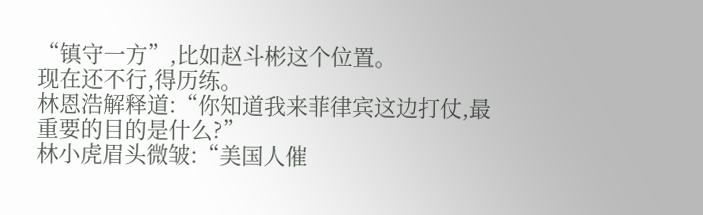“镇守一方”,比如赵斗彬这个位置。
现在还不行,得历练。
林恩浩解释道:“你知道我来菲律宾这边打仗,最重要的目的是什么?”
林小虎眉头微皱:“美国人催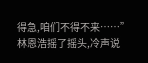得急,咱们不得不来……”
林恩浩摇了摇头,冷声说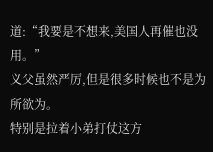道:“我要是不想来,美国人再催也没用。”
义父虽然严厉,但是很多时候也不是为所欲为。
特别是拉着小弟打仗这方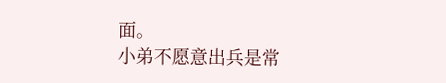面。
小弟不愿意出兵是常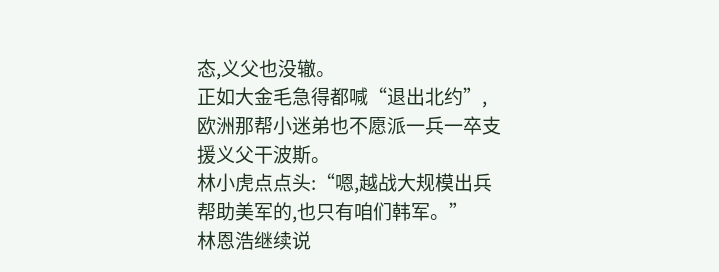态,义父也没辙。
正如大金毛急得都喊“退出北约”,欧洲那帮小迷弟也不愿派一兵一卒支援义父干波斯。
林小虎点点头:“嗯,越战大规模出兵帮助美军的,也只有咱们韩军。”
林恩浩继续说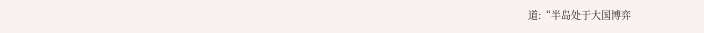道:“半岛处于大国博弈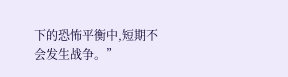下的恐怖平衡中,短期不会发生战争。”